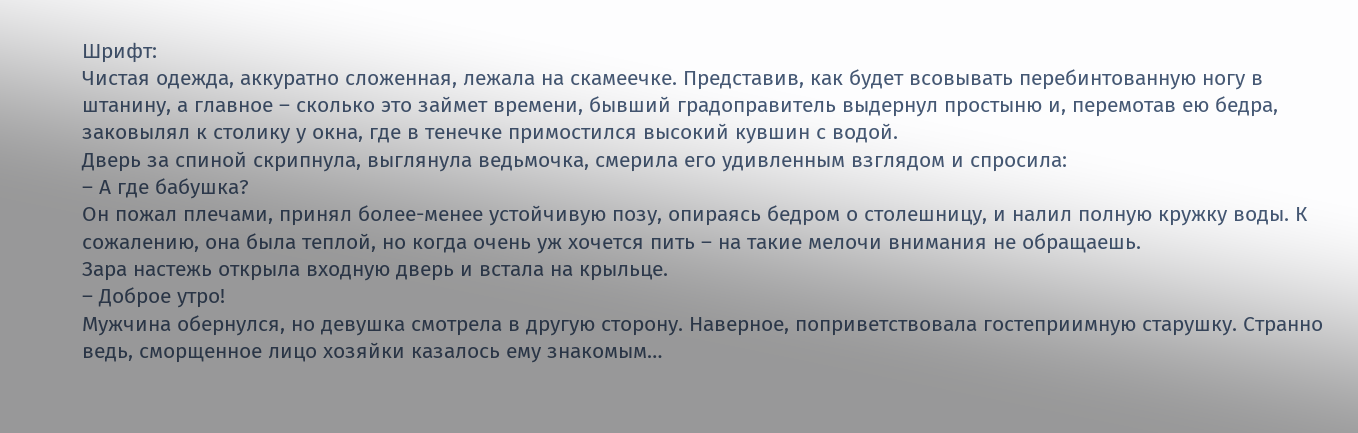Шрифт:
Чистая одежда, аккуратно сложенная, лежала на скамеечке. Представив, как будет всовывать перебинтованную ногу в штанину, а главное – сколько это займет времени, бывший градоправитель выдернул простыню и, перемотав ею бедра, заковылял к столику у окна, где в тенечке примостился высокий кувшин с водой.
Дверь за спиной скрипнула, выглянула ведьмочка, смерила его удивленным взглядом и спросила:
– А где бабушка?
Он пожал плечами, принял более-менее устойчивую позу, опираясь бедром о столешницу, и налил полную кружку воды. К сожалению, она была теплой, но когда очень уж хочется пить – на такие мелочи внимания не обращаешь.
Зара настежь открыла входную дверь и встала на крыльце.
– Доброе утро!
Мужчина обернулся, но девушка смотрела в другую сторону. Наверное, поприветствовала гостеприимную старушку. Странно ведь, сморщенное лицо хозяйки казалось ему знакомым…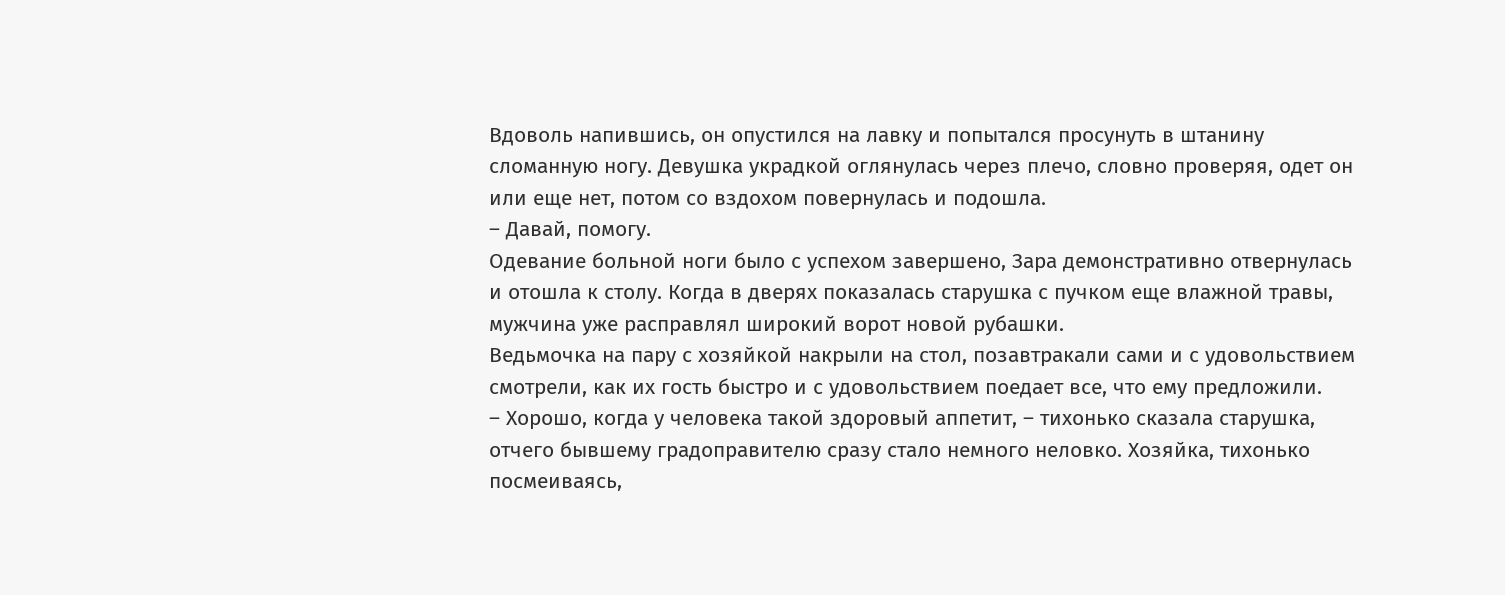Вдоволь напившись, он опустился на лавку и попытался просунуть в штанину сломанную ногу. Девушка украдкой оглянулась через плечо, словно проверяя, одет он или еще нет, потом со вздохом повернулась и подошла.
– Давай, помогу.
Одевание больной ноги было с успехом завершено, Зара демонстративно отвернулась и отошла к столу. Когда в дверях показалась старушка с пучком еще влажной травы, мужчина уже расправлял широкий ворот новой рубашки.
Ведьмочка на пару с хозяйкой накрыли на стол, позавтракали сами и с удовольствием смотрели, как их гость быстро и с удовольствием поедает все, что ему предложили.
– Хорошо, когда у человека такой здоровый аппетит, – тихонько сказала старушка, отчего бывшему градоправителю сразу стало немного неловко. Хозяйка, тихонько посмеиваясь,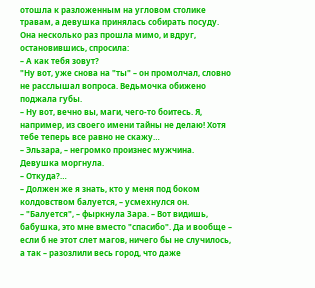отошла к разложенным на угловом столике травам, а девушка принялась собирать посуду. Она несколько раз прошла мимо, и вдруг, остановившись, спросила:
– А как тебя зовут?
"Ну вот, уже снова на "ты" – он промолчал, словно не расслышал вопроса. Ведьмочка обижено поджала губы.
– Ну вот, вечно вы, маги, чего-то боитесь. Я, например, из своего имени тайны не делаю! Хотя тебе теперь все равно не скажу…
– Эльзара, – негромко произнес мужчина. Девушка моргнула.
– Откуда?…
– Должен же я знать, кто у меня под боком колдовством балуется, – усмехнулся он.
– "Балуется", – фыркнула Зара. – Вот видишь, бабушка, это мне вместо "спасибо". Да и вообще – если б не этот слет магов, ничего бы не случилось, а так – разозлили весь город, что даже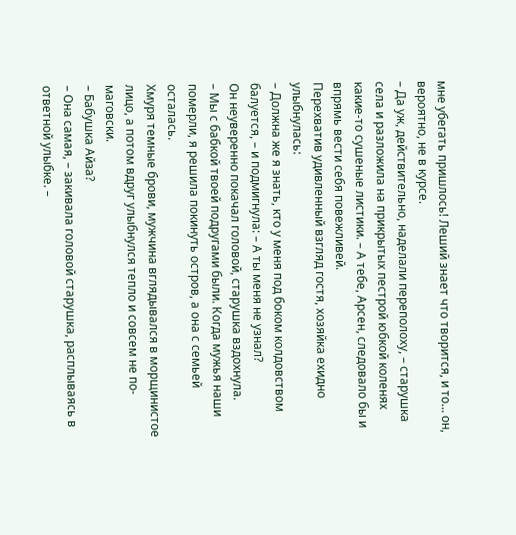мне убегать пришлось! Леший знает что творится, и то… он, вероятно, не в курсе.
– Да уж, действительно, наделали переполоху, – старушка села и разложила на прикрытых пестрой юбкой коленях какие-то сушеные листики. – А тебе, Арсен, следовало бы и впрямь вести себя повежливей.
Перехватив удивленный взгляд гостя, хозяйка ехидно улыбнулась:
– Должна же я знать, кто у меня под боком колдовством балуется, – и подмигнула: – А ты меня не узнал?
Он неуверенно покачал головой, старушка вздохнула.
– Мы с бабкой твоей подругами были. Когда мужья наши померли, я решила покинуть остров, а она с семьей осталась.
Хмуря темные брови, мужчина вглядывался в морщинистое лицо, а потом вдруг улыбнулся тепло и совсем не по-маговски.
– Бабушка Айза?
– Она самая, – закивала головой старушка, расплываясь в ответной улыбке. –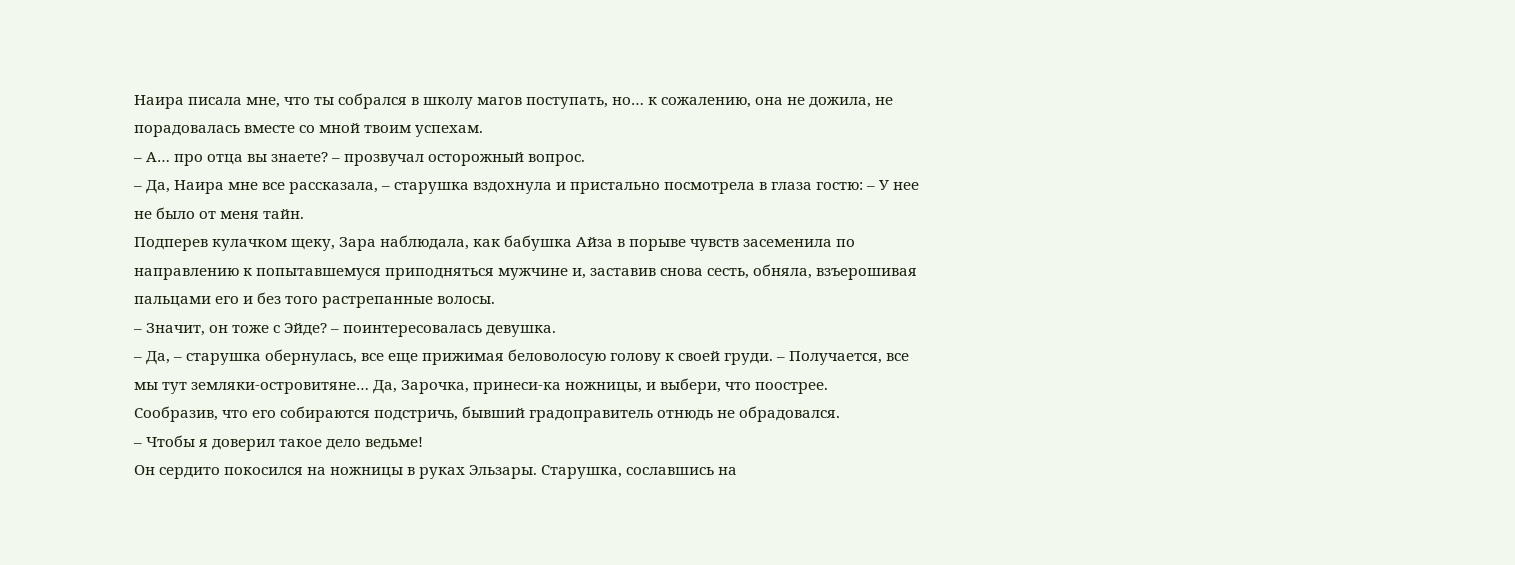Наира писала мне, что ты собрался в школу магов поступать, но… к сожалению, она не дожила, не порадовалась вместе со мной твоим успехам.
– А… про отца вы знаете? – прозвучал осторожный вопрос.
– Да, Наира мне все рассказала, – старушка вздохнула и пристально посмотрела в глаза гостю: – У нее не было от меня тайн.
Подперев кулачком щеку, Зара наблюдала, как бабушка Айза в порыве чувств засеменила по направлению к попытавшемуся приподняться мужчине и, заставив снова сесть, обняла, взъерошивая пальцами его и без того растрепанные волосы.
– Значит, он тоже с Эйде? – поинтересовалась девушка.
– Да, – старушка обернулась, все еще прижимая беловолосую голову к своей груди. – Получается, все мы тут земляки-островитяне… Да, Зарочка, принеси-ка ножницы, и выбери, что поострее.
Сообразив, что его собираются подстричь, бывший градоправитель отнюдь не обрадовался.
– Чтобы я доверил такое дело ведьме!
Он сердито покосился на ножницы в руках Эльзары. Старушка, сославшись на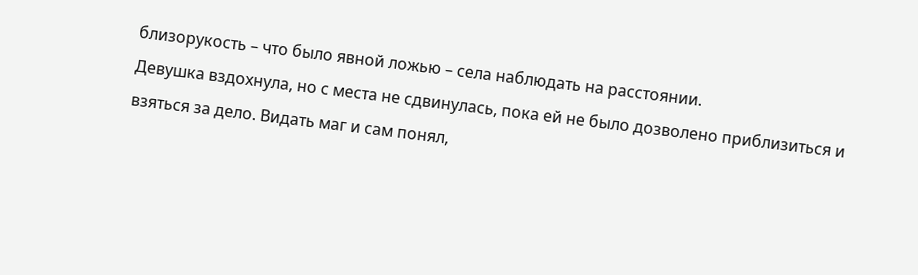близорукость – что было явной ложью – села наблюдать на расстоянии.
Девушка вздохнула, но с места не сдвинулась, пока ей не было дозволено приблизиться и взяться за дело. Видать маг и сам понял,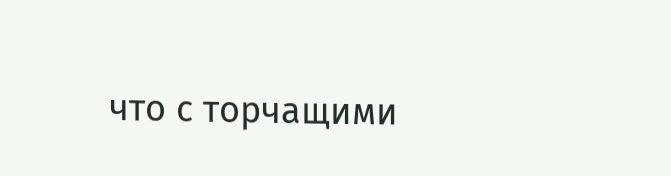что с торчащими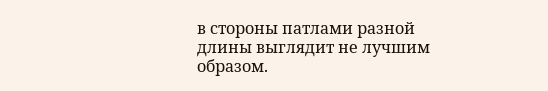в стороны патлами разной длины выглядит не лучшим образом.